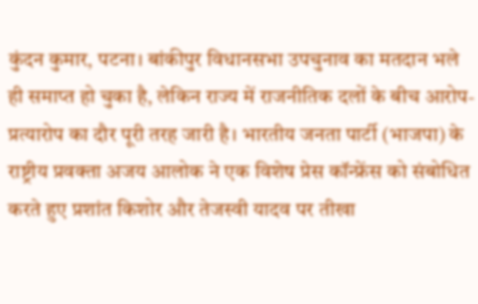कुंदन कुमार, पटना। बांकीपुर विधानसभा उपचुनाव का मतदान भले ही समाप्त हो चुका है, लेकिन राज्य में राजनीतिक दलों के बीच आरोप-प्रत्यारोप का दौर पूरी तरह जारी है। भारतीय जनता पार्टी (भाजपा) के राष्ट्रीय प्रवक्ता अजय आलोक ने एक विशेष प्रेस कॉन्फ्रेंस को संबोधित करते हुए प्रशांत किशोर और तेजस्वी यादव पर तीखा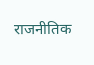राजनीतिक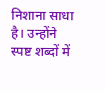निशाना साधा है। उन्होंने स्पष्ट शब्दों में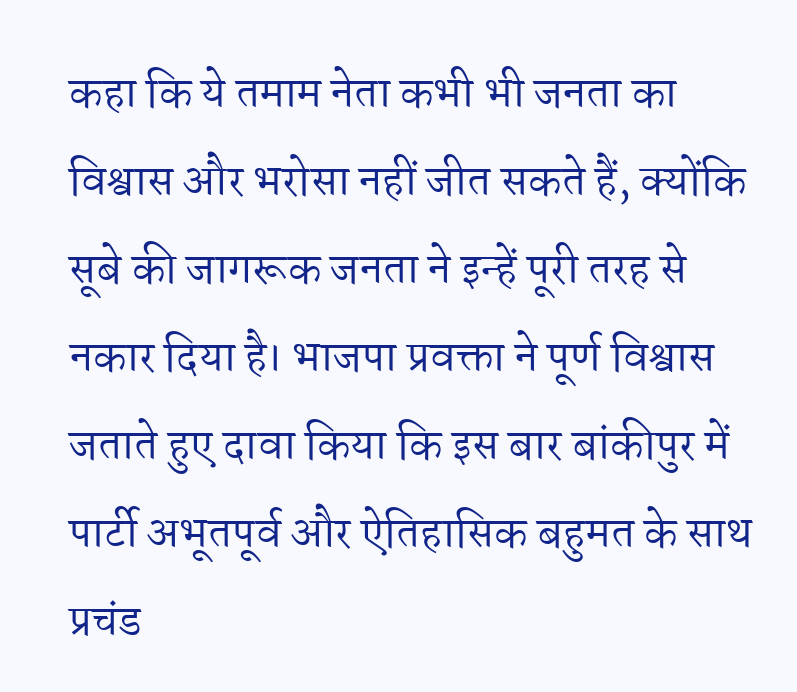कहा कि ये तमाम नेता कभी भी जनता का विश्वास और भरोसा नहीं जीत सकते हैं, क्योंकि सूबे की जागरूक जनता ने इन्हें पूरी तरह से नकार दिया है। भाजपा प्रवक्ता ने पूर्ण विश्वास जताते हुए दावा किया कि इस बार बांकीपुर में पार्टी अभूतपूर्व और ऐतिहासिक बहुमत के साथ प्रचंड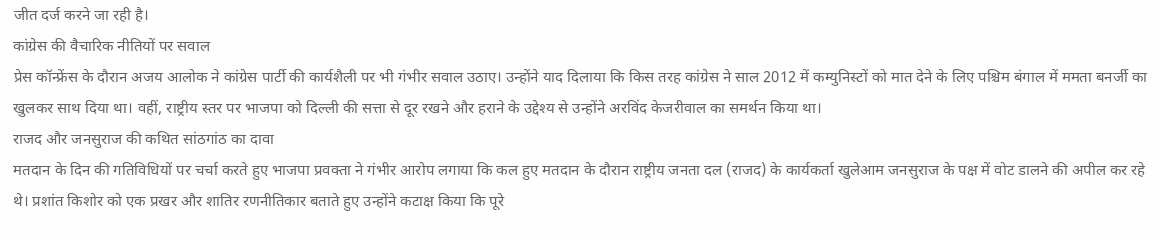जीत दर्ज करने जा रही है।
कांग्रेस की वैचारिक नीतियों पर सवाल
प्रेस कॉन्फ्रेंस के दौरान अजय आलोक ने कांग्रेस पार्टी की कार्यशैली पर भी गंभीर सवाल उठाए। उन्होंने याद दिलाया कि किस तरह कांग्रेस ने साल 2012 में कम्युनिस्टों को मात देने के लिए पश्चिम बंगाल में ममता बनर्जी का खुलकर साथ दिया था। वहीं, राष्ट्रीय स्तर पर भाजपा को दिल्ली की सत्ता से दूर रखने और हराने के उद्देश्य से उन्होंने अरविंद केजरीवाल का समर्थन किया था।
राजद और जनसुराज की कथित सांठगांठ का दावा
मतदान के दिन की गतिविधियों पर चर्चा करते हुए भाजपा प्रवक्ता ने गंभीर आरोप लगाया कि कल हुए मतदान के दौरान राष्ट्रीय जनता दल (राजद) के कार्यकर्ता खुलेआम जनसुराज के पक्ष में वोट डालने की अपील कर रहे थे। प्रशांत किशोर को एक प्रखर और शातिर रणनीतिकार बताते हुए उन्होंने कटाक्ष किया कि पूरे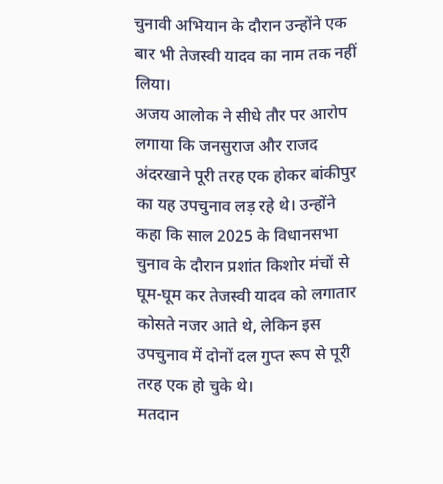चुनावी अभियान के दौरान उन्होंने एक बार भी तेजस्वी यादव का नाम तक नहीं लिया।
अजय आलोक ने सीधे तौर पर आरोप लगाया कि जनसुराज और राजद अंदरखाने पूरी तरह एक होकर बांकीपुर का यह उपचुनाव लड़ रहे थे। उन्होंने कहा कि साल 2025 के विधानसभा चुनाव के दौरान प्रशांत किशोर मंचों से घूम-घूम कर तेजस्वी यादव को लगातार कोसते नजर आते थे, लेकिन इस उपचुनाव में दोनों दल गुप्त रूप से पूरी तरह एक हो चुके थे।
मतदान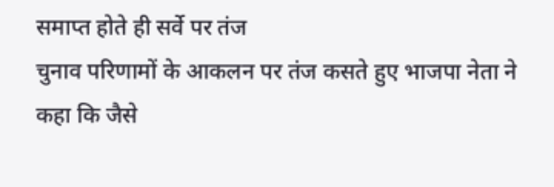समाप्त होते ही सर्वे पर तंज
चुनाव परिणामों के आकलन पर तंज कसते हुए भाजपा नेता ने कहा कि जैसे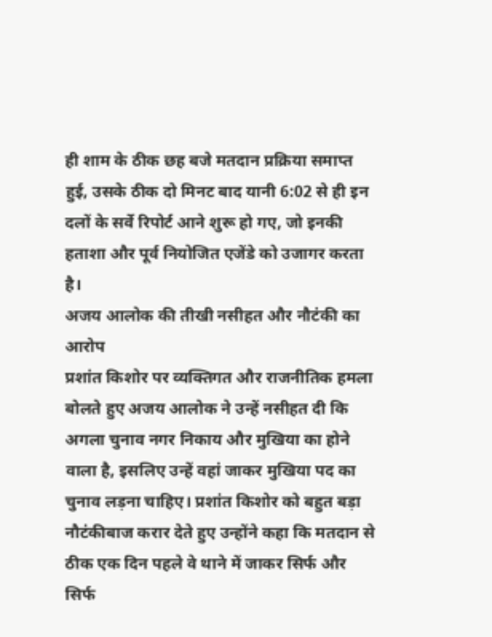ही शाम के ठीक छह बजे मतदान प्रक्रिया समाप्त हुई, उसके ठीक दो मिनट बाद यानी 6:02 से ही इन दलों के सर्वे रिपोर्ट आने शुरू हो गए, जो इनकी हताशा और पूर्व नियोजित एजेंडे को उजागर करता है।
अजय आलोक की तीखी नसीहत और नौटंकी का आरोप
प्रशांत किशोर पर व्यक्तिगत और राजनीतिक हमला बोलते हुए अजय आलोक ने उन्हें नसीहत दी कि अगला चुनाव नगर निकाय और मुखिया का होने वाला है, इसलिए उन्हें वहां जाकर मुखिया पद का चुनाव लड़ना चाहिए। प्रशांत किशोर को बहुत बड़ा नौटंकीबाज करार देते हुए उन्होंने कहा कि मतदान से ठीक एक दिन पहले वे थाने में जाकर सिर्फ और सिर्फ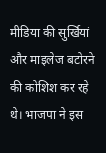मीडिया की सुर्खियां और माइलेज बटोरने की कोशिश कर रहे थे। भाजपा ने इस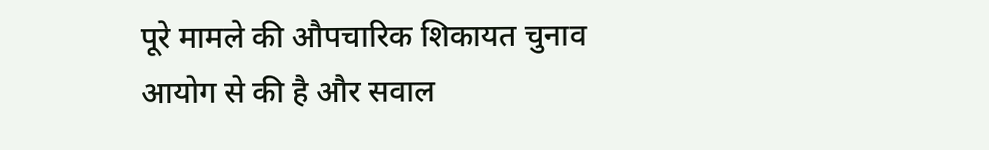पूरे मामले की औपचारिक शिकायत चुनाव आयोग से की है और सवाल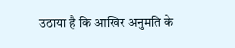उठाया है कि आखिर अनुमति के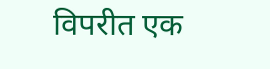विपरीत एक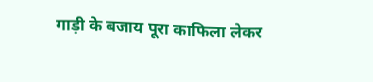गाड़ी के बजाय पूरा काफिला लेकर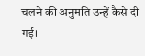चलने की अनुमति उन्हें कैसे दी गई।